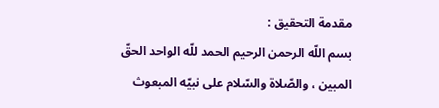مقدمة التحقيق :
بسم اللّه الرحمن الرحيم الحمد للّه الواحد الحقّ المبين ، والصّلاة والسّلام على نبيّه المبعوث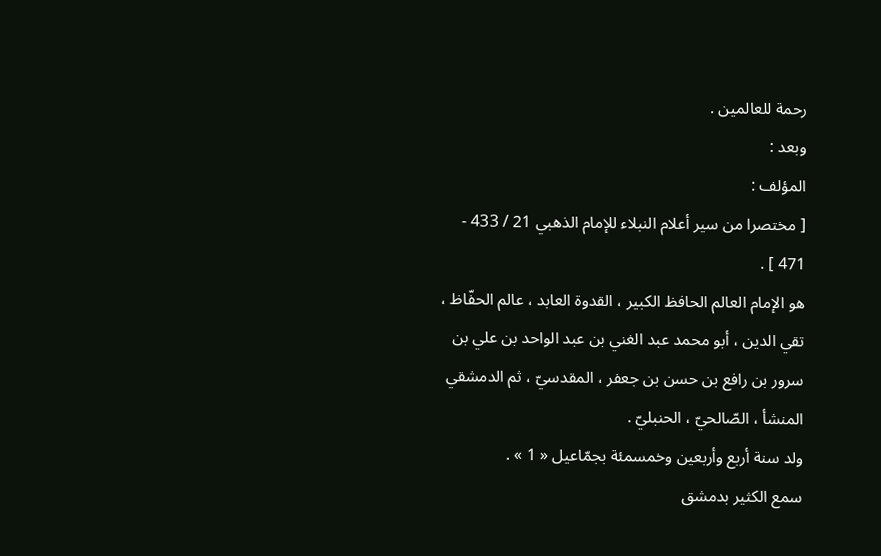رحمة للعالمين .
وبعد :
المؤلف :
[ مختصرا من سير أعلام النبلاء للإمام الذهبي 21 / 433 - 471 ] .
هو الإمام العالم الحافظ الكبير ، القدوة العابد ، عالم الحفّاظ ، تقي الدين ، أبو محمد عبد الغني بن عبد الواحد بن علي بن سرور بن رافع بن حسن بن جعفر ، المقدسيّ ، ثم الدمشقي المنشأ ، الصّالحيّ ، الحنبليّ .
ولد سنة أربع وأربعين وخمسمئة بجمّاعيل « 1 » .
سمع الكثير بدمشق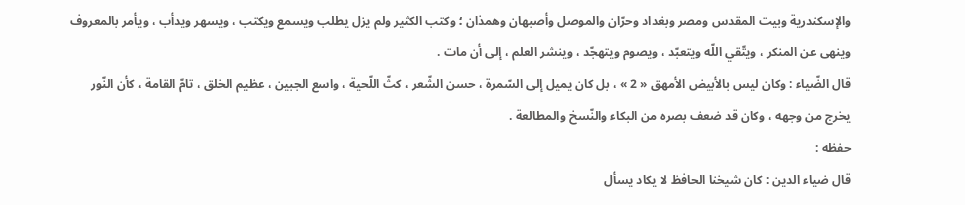والإسكندرية وبيت المقدس ومصر وبغداد وحرّان والموصل وأصبهان وهمذان ؛ وكتب الكثير ولم يزل يطلب ويسمع ويكتب ، ويسهر ويدأب ، ويأمر بالمعروف وينهى عن المنكر ، ويتّقي اللّه ويتعبّد ، ويصوم ويتهجّد ، وينشر العلم ، إلى أن مات .
قال الضّياء : وكان ليس بالأبيض الأمهق « 2 » ، بل كان يميل إلى السّمرة ، حسن الشّعر ، كثّ اللّحية ، واسع الجبين ، عظيم الخلق ، تامّ القامة ، كأن النّور يخرج من وجهه ، وكان قد ضعف بصره من البكاء والنّسخ والمطالعة .
حفظه :
قال ضياء الدين : كان شيخنا الحافظ لا يكاد يسأل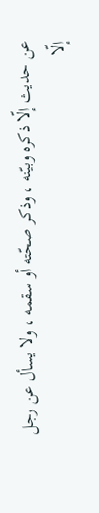عن حديث إلّا ذكره وبيّنه ، وذكر صحّته أو سقمه ، ولا يسأل عن رجل إلّا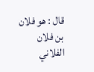قال : هو فلان بن فلان الفلاني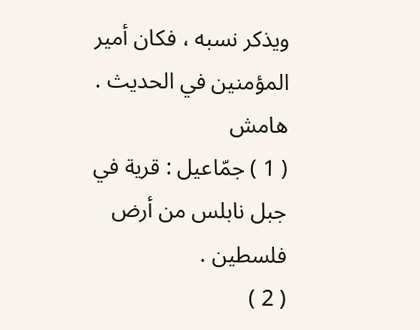ويذكر نسبه ، فكان أمير المؤمنين في الحديث .
هامش
( 1 ) جمّاعيل : قرية في جبل نابلس من أرض فلسطين .
( 2 )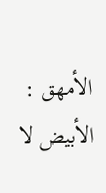الأمهق : الأبيض لا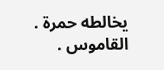يخالطه حمرة . القاموس .